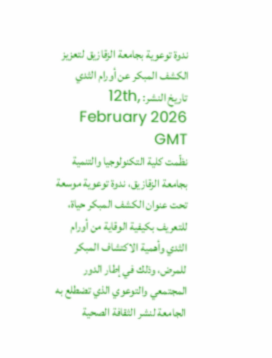ندوة توعوية بجامعة الزقازيق لتعزيز الكشف المبكر عن أورام الثدي
تاريخ النشر: 12th, February 2026 GMT
نظّمت كلية التكنولوجيا والتنمية بجامعة الزقازيق، ندوة توعوية موسعة تحت عنوان الكشف المبكر حياة، للتعريف بكيفية الوقاية من أورام الثدي وأهمية الاكتشاف المبكر للمرض، وذلك في إطار الدور المجتمعي والتوعوي الذي تضطلع به الجامعة لنشر الثقافة الصحية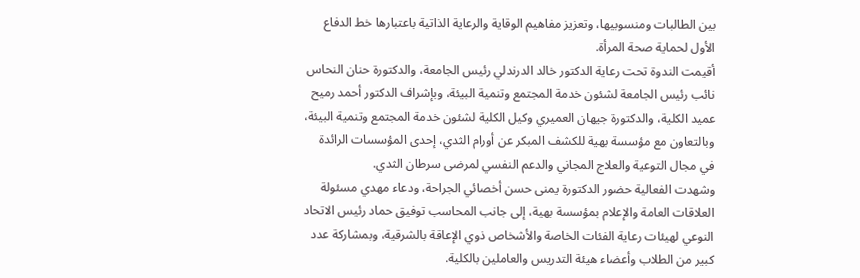بين الطالبات ومنسوبيها، وتعزيز مفاهيم الوقاية والرعاية الذاتية باعتبارها خط الدفاع الأول لحماية صحة المرأة.
أقيمت الندوة تحت رعاية الدكتور خالد الدرندلي رئيس الجامعة، والدكتورة حنان النحاس نائب رئيس الجامعة لشئون خدمة المجتمع وتنمية البيئة، وبإشراف الدكتور أحمد رميح عميد الكلية، والدكتورة جيهان العميري وكيل الكلية لشئون خدمة المجتمع وتنمية البيئة، وبالتعاون مع مؤسسة بهية للكشف المبكر عن أورام الثدي، إحدى المؤسسات الرائدة في مجال التوعية والعلاج المجاني والدعم النفسي لمرضى سرطان الثدي.
وشهدت الفعالية حضور الدكتورة يمنى حسن أخصائي الجراحة، ودعاء مهدي مسئولة العلاقات العامة والإعلام بمؤسسة بهية، إلى جانب المحاسب توفيق حماد رئيس الاتحاد النوعي لهيئات رعاية الفئات الخاصة والأشخاص ذوي الإعاقة بالشرقية، وبمشاركة عدد كبير من الطلاب وأعضاء هيئة التدريس والعاملين بالكلية.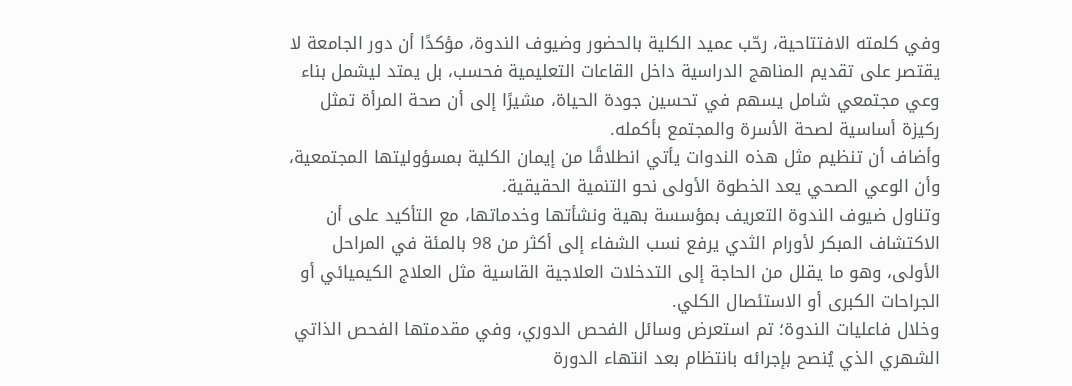وفي كلمته الافتتاحية، رحّب عميد الكلية بالحضور وضيوف الندوة، مؤكدًا أن دور الجامعة لا يقتصر على تقديم المناهج الدراسية داخل القاعات التعليمية فحسب، بل يمتد ليشمل بناء وعي مجتمعي شامل يسهم في تحسين جودة الحياة، مشيرًا إلى أن صحة المرأة تمثل ركيزة أساسية لصحة الأسرة والمجتمع بأكمله.
وأضاف أن تنظيم مثل هذه الندوات يأتي انطلاقًا من إيمان الكلية بمسؤوليتها المجتمعية، وأن الوعي الصحي يعد الخطوة الأولى نحو التنمية الحقيقية.
وتناول ضيوف الندوة التعريف بمؤسسة بهية ونشأتها وخدماتها، مع التأكيد على أن الاكتشاف المبكر لأورام الثدي يرفع نسب الشفاء إلى أكثر من 98 بالمئة في المراحل الأولى، وهو ما يقلل من الحاجة إلى التدخلات العلاجية القاسية مثل العلاج الكيميائي أو الجراحات الكبرى أو الاستئصال الكلي.
وخلال فاعليات الندوة؛ تم استعرض وسائل الفحص الدوري، وفي مقدمتها الفحص الذاتي الشهري الذي يُنصح بإجرائه بانتظام بعد انتهاء الدورة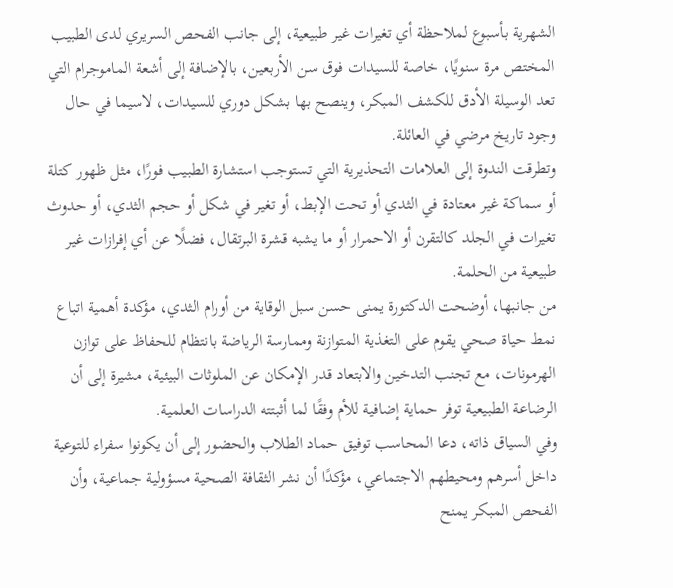الشهرية بأسبوع لملاحظة أي تغيرات غير طبيعية، إلى جانب الفحص السريري لدى الطبيب المختص مرة سنويًا، خاصة للسيدات فوق سن الأربعين، بالإضافة إلى أشعة الماموجرام التي تعد الوسيلة الأدق للكشف المبكر، وينصح بها بشكل دوري للسيدات، لاسيما في حال وجود تاريخ مرضي في العائلة.
وتطرقت الندوة إلى العلامات التحذيرية التي تستوجب استشارة الطبيب فورًا، مثل ظهور كتلة أو سماكة غير معتادة في الثدي أو تحت الإبط، أو تغير في شكل أو حجم الثدي، أو حدوث تغيرات في الجلد كالتقرن أو الاحمرار أو ما يشبه قشرة البرتقال، فضلًا عن أي إفرازات غير طبيعية من الحلمة.
من جانبها، أوضحت الدكتورة يمنى حسن سبل الوقاية من أورام الثدي، مؤكدة أهمية اتباع نمط حياة صحي يقوم على التغذية المتوازنة وممارسة الرياضة بانتظام للحفاظ على توازن الهرمونات، مع تجنب التدخين والابتعاد قدر الإمكان عن الملوثات البيئية، مشيرة إلى أن الرضاعة الطبيعية توفر حماية إضافية للأم وفقًا لما أثبتته الدراسات العلمية.
وفي السياق ذاته، دعا المحاسب توفيق حماد الطلاب والحضور إلى أن يكونوا سفراء للتوعية داخل أسرهم ومحيطهم الاجتماعي، مؤكدًا أن نشر الثقافة الصحية مسؤولية جماعية، وأن الفحص المبكر يمنح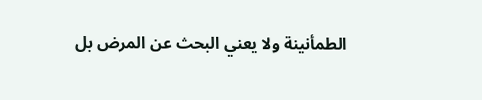الطمأنينة ولا يعني البحث عن المرض بل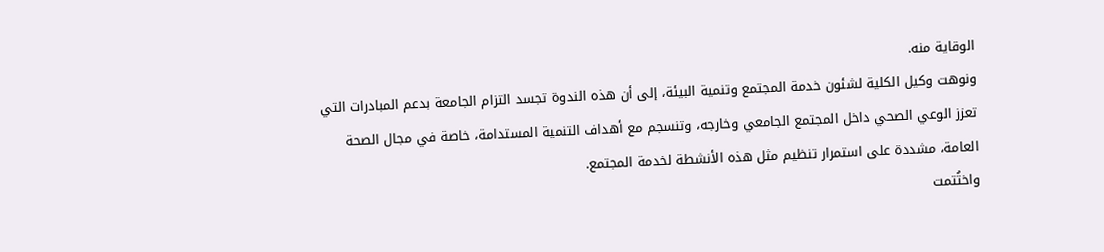الوقاية منه.
ونوهت وكيل الكلية لشئون خدمة المجتمع وتنمية البيئة، إلى أن هذه الندوة تجسد التزام الجامعة بدعم المبادرات التي تعزز الوعي الصحي داخل المجتمع الجامعي وخارجه، وتنسجم مع أهداف التنمية المستدامة، خاصة في مجال الصحة العامة، مشددة على استمرار تنظيم مثل هذه الأنشطة لخدمة المجتمع.
واختُتمت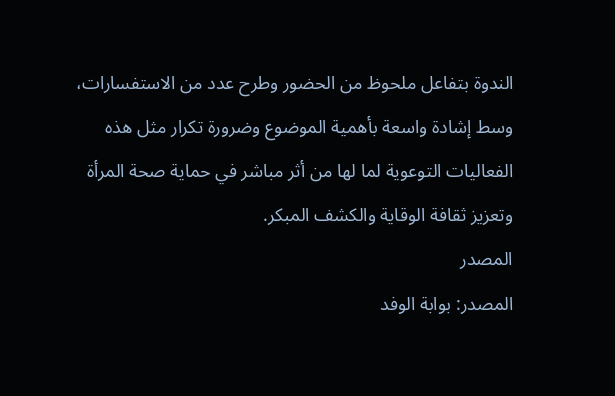الندوة بتفاعل ملحوظ من الحضور وطرح عدد من الاستفسارات، وسط إشادة واسعة بأهمية الموضوع وضرورة تكرار مثل هذه الفعاليات التوعوية لما لها من أثر مباشر في حماية صحة المرأة وتعزيز ثقافة الوقاية والكشف المبكر.
المصدر
المصدر: بوابة الوفد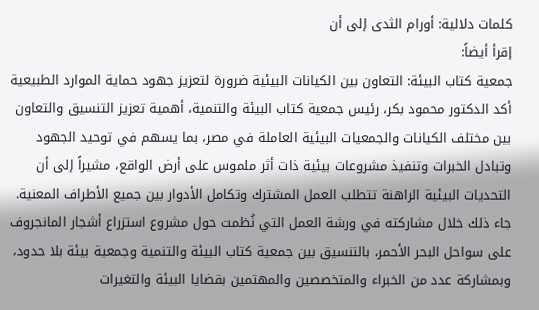كلمات دلالية: أورام الثدی إلى أن
إقرأ أيضاً:
جمعية كتاب البيئة: التعاون بين الكيانات البيئية ضرورة لتعزيز جهود حماية الموارد الطبيعية
أكد الدكتور محمود بكر، رئيس جمعية كتاب البيئة والتنمية، أهمية تعزيز التنسيق والتعاون بين مختلف الكيانات والجمعيات البيئية العاملة في مصر، بما يسهم في توحيد الجهود وتبادل الخبرات وتنفيذ مشروعات بيئية ذات أثر ملموس على أرض الواقع، مشيراً إلى أن التحديات البيئية الراهنة تتطلب العمل المشترك وتكامل الأدوار بين جميع الأطراف المعنية.
جاء ذلك خلال مشاركته في ورشة العمل التي نُظمت حول مشروع استزراع أشجار المانجروف على سواحل البحر الأحمر، بالتنسيق بين جمعية كتاب البيئة والتنمية وجمعية بيئة بلا حدود، وبمشاركة عدد من الخبراء والمتخصصين والمهتمين بقضايا البيئة والتغيرات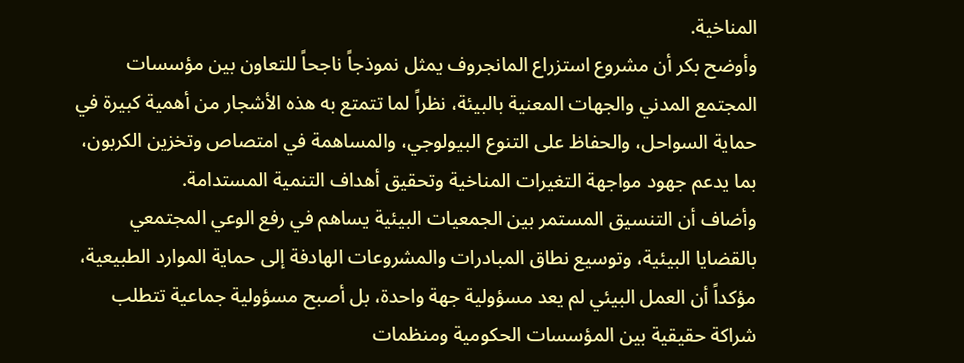المناخية.
وأوضح بكر أن مشروع استزراع المانجروف يمثل نموذجاً ناجحاً للتعاون بين مؤسسات المجتمع المدني والجهات المعنية بالبيئة، نظراً لما تتمتع به هذه الأشجار من أهمية كبيرة في حماية السواحل، والحفاظ على التنوع البيولوجي، والمساهمة في امتصاص وتخزين الكربون، بما يدعم جهود مواجهة التغيرات المناخية وتحقيق أهداف التنمية المستدامة.
وأضاف أن التنسيق المستمر بين الجمعيات البيئية يساهم في رفع الوعي المجتمعي بالقضايا البيئية، وتوسيع نطاق المبادرات والمشروعات الهادفة إلى حماية الموارد الطبيعية، مؤكداً أن العمل البيئي لم يعد مسؤولية جهة واحدة، بل أصبح مسؤولية جماعية تتطلب شراكة حقيقية بين المؤسسات الحكومية ومنظمات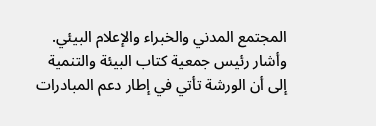المجتمع المدني والخبراء والإعلام البيئي.
وأشار رئيس جمعية كتاب البيئة والتنمية إلى أن الورشة تأتي في إطار دعم المبادرات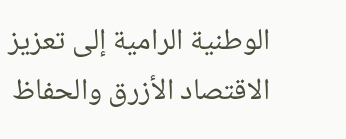الوطنية الرامية إلى تعزيز الاقتصاد الأزرق والحفاظ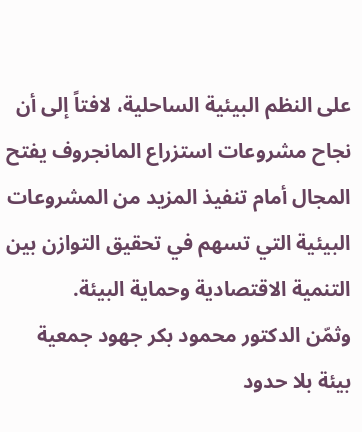على النظم البيئية الساحلية، لافتاً إلى أن نجاح مشروعات استزراع المانجروف يفتح المجال أمام تنفيذ المزيد من المشروعات البيئية التي تسهم في تحقيق التوازن بين التنمية الاقتصادية وحماية البيئة.
وثمّن الدكتور محمود بكر جهود جمعية بيئة بلا حدود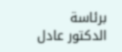برئاسة الدكتور عادل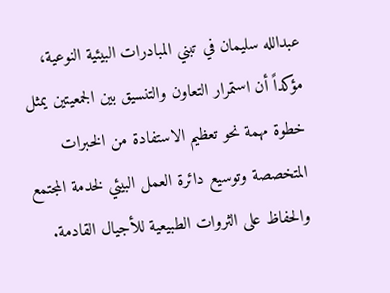عبدالله سليمان في تبني المبادرات البيئية النوعية، مؤكداً أن استمرار التعاون والتنسيق بين الجمعيتين يمثل خطوة مهمة نحو تعظيم الاستفادة من الخبرات المتخصصة وتوسيع دائرة العمل البيئي لخدمة المجتمع والحفاظ على الثروات الطبيعية للأجيال القادمة.